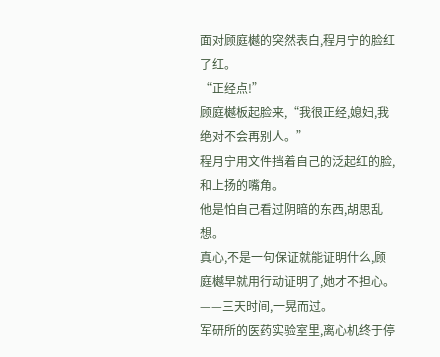面对顾庭樾的突然表白,程月宁的脸红了红。
“正经点!”
顾庭樾板起脸来,“我很正经,媳妇,我绝对不会再别人。”
程月宁用文件挡着自己的泛起红的脸,和上扬的嘴角。
他是怕自己看过阴暗的东西,胡思乱想。
真心,不是一句保证就能证明什么,顾庭樾早就用行动证明了,她才不担心。
——三天时间,一晃而过。
军研所的医药实验室里,离心机终于停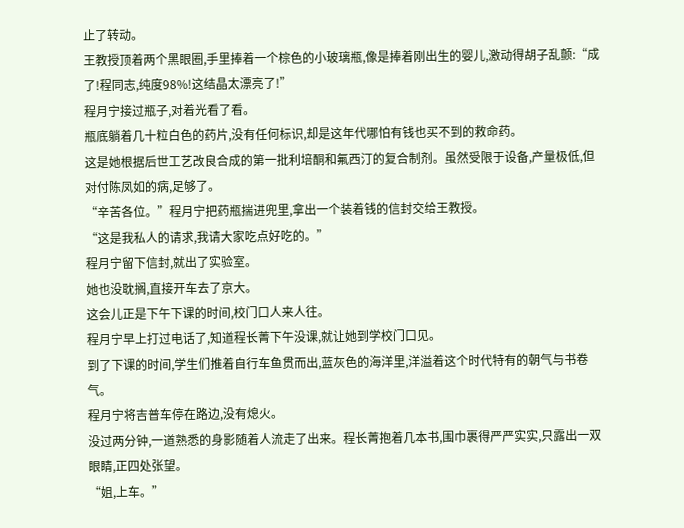止了转动。
王教授顶着两个黑眼圈,手里捧着一个棕色的小玻璃瓶,像是捧着刚出生的婴儿,激动得胡子乱颤:“成了!程同志,纯度98%!这结晶太漂亮了!”
程月宁接过瓶子,对着光看了看。
瓶底躺着几十粒白色的药片,没有任何标识,却是这年代哪怕有钱也买不到的救命药。
这是她根据后世工艺改良合成的第一批利培酮和氟西汀的复合制剂。虽然受限于设备,产量极低,但对付陈凤如的病,足够了。
“辛苦各位。”程月宁把药瓶揣进兜里,拿出一个装着钱的信封交给王教授。
“这是我私人的请求,我请大家吃点好吃的。”
程月宁留下信封,就出了实验室。
她也没耽搁,直接开车去了京大。
这会儿正是下午下课的时间,校门口人来人往。
程月宁早上打过电话了,知道程长菁下午没课,就让她到学校门口见。
到了下课的时间,学生们推着自行车鱼贯而出,蓝灰色的海洋里,洋溢着这个时代特有的朝气与书卷气。
程月宁将吉普车停在路边,没有熄火。
没过两分钟,一道熟悉的身影随着人流走了出来。程长菁抱着几本书,围巾裹得严严实实,只露出一双眼睛,正四处张望。
“姐,上车。”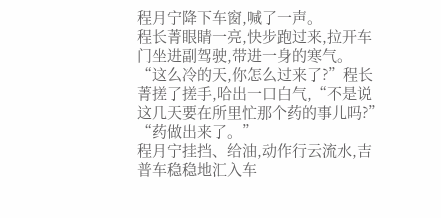程月宁降下车窗,喊了一声。
程长菁眼睛一亮,快步跑过来,拉开车门坐进副驾驶,带进一身的寒气。
“这么冷的天,你怎么过来了?”程长菁搓了搓手,哈出一口白气,“不是说这几天要在所里忙那个药的事儿吗?”
“药做出来了。”
程月宁挂挡、给油,动作行云流水,吉普车稳稳地汇入车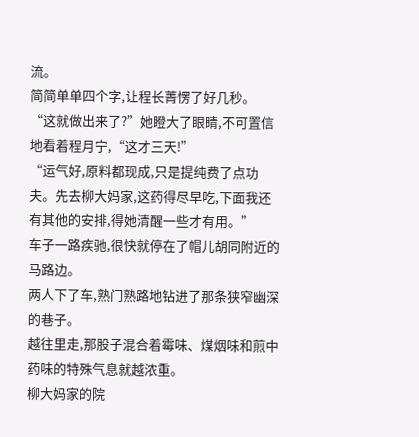流。
简简单单四个字,让程长菁愣了好几秒。
“这就做出来了?”她瞪大了眼睛,不可置信地看着程月宁,“这才三天!”
“运气好,原料都现成,只是提纯费了点功夫。先去柳大妈家,这药得尽早吃,下面我还有其他的安排,得她清醒一些才有用。”
车子一路疾驰,很快就停在了帽儿胡同附近的马路边。
两人下了车,熟门熟路地钻进了那条狭窄幽深的巷子。
越往里走,那股子混合着霉味、煤烟味和煎中药味的特殊气息就越浓重。
柳大妈家的院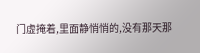门虚掩着,里面静悄悄的,没有那天那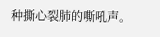种撕心裂肺的嘶吼声。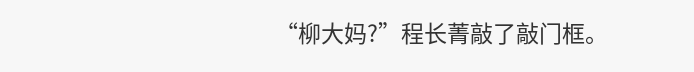“柳大妈?”程长菁敲了敲门框。